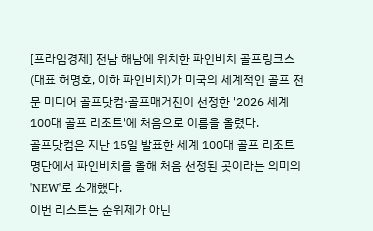[프라임경제] 전남 해남에 위치한 파인비치 골프링크스(대표 허명호, 이하 파인비치)가 미국의 세계적인 골프 전문 미디어 골프닷컴·골프매거진이 선정한 '2026 세계 100대 골프 리조트'에 처음으로 이름을 올렸다.
골프닷컴은 지난 15일 발표한 세계 100대 골프 리조트 명단에서 파인비치를 올해 처음 선정된 곳이라는 의미의 'NEW'로 소개했다.
이번 리스트는 순위제가 아닌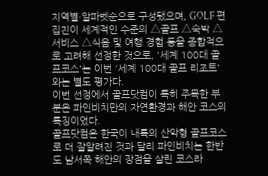지역별·알파벳순으로 구성됐으며, GOLF 편집진이 세계적인 수준의 △골프 △숙박 △서비스 △식음 및 여행 경험 등을 종합적으로 고려해 선정한 것으로, '세계 100대 골프코스'는 이번 '세계 100대 골프 리조트'와는 별도 평가다.
이번 선정에서 골프닷컴이 특히 주목한 부분은 파인비치만의 자연환경과 해안 코스의 특징이었다.
골프닷컴은 한국이 내륙의 산악형 골프코스로 더 잘알려진 것과 달리 파인비치는 한반도 남서쪽 해안의 장점을 살린 코스라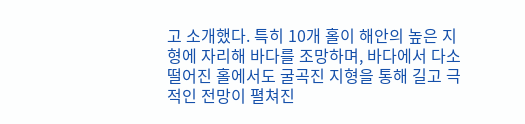고 소개했다. 특히 10개 홀이 해안의 높은 지형에 자리해 바다를 조망하며, 바다에서 다소 떨어진 홀에서도 굴곡진 지형을 통해 길고 극적인 전망이 펼쳐진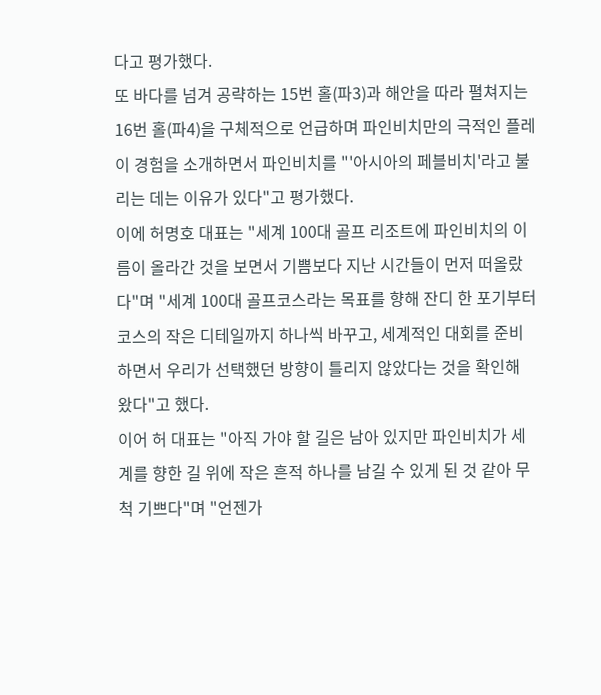다고 평가했다.
또 바다를 넘겨 공략하는 15번 홀(파3)과 해안을 따라 펼쳐지는 16번 홀(파4)을 구체적으로 언급하며 파인비치만의 극적인 플레이 경험을 소개하면서 파인비치를 "'아시아의 페블비치'라고 불리는 데는 이유가 있다"고 평가했다.
이에 허명호 대표는 "세계 100대 골프 리조트에 파인비치의 이름이 올라간 것을 보면서 기쁨보다 지난 시간들이 먼저 떠올랐다"며 "세계 100대 골프코스라는 목표를 향해 잔디 한 포기부터 코스의 작은 디테일까지 하나씩 바꾸고, 세계적인 대회를 준비하면서 우리가 선택했던 방향이 틀리지 않았다는 것을 확인해 왔다"고 했다.
이어 허 대표는 "아직 가야 할 길은 남아 있지만 파인비치가 세계를 향한 길 위에 작은 흔적 하나를 남길 수 있게 된 것 같아 무척 기쁘다"며 "언젠가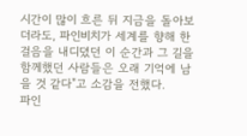시간이 많이 흐른 뒤 지금을 돌아보더라도, 파인비치가 세계를 향해 한 걸음을 내디뎠던 이 순간과 그 길을 함께했던 사람들은 오래 기억에 남을 것 같다"고 소감을 전했다.
파인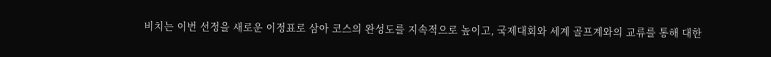비치는 이번 선정을 새로운 이정표로 삼아 코스의 완성도를 지속적으로 높이고, 국제대회와 세계 골프계와의 교류를 통해 대한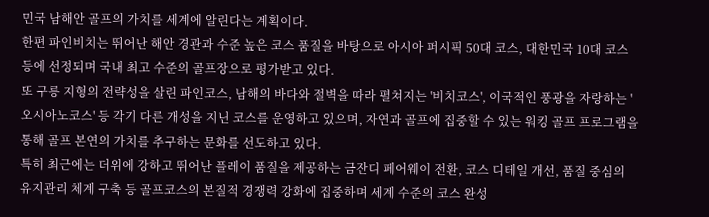민국 남해안 골프의 가치를 세계에 알린다는 계획이다.
한편 파인비치는 뛰어난 해안 경관과 수준 높은 코스 품질을 바탕으로 아시아 퍼시픽 50대 코스, 대한민국 10대 코스 등에 선정되며 국내 최고 수준의 골프장으로 평가받고 있다.
또 구릉 지형의 전략성을 살린 파인코스, 남해의 바다와 절벽을 따라 펼쳐지는 '비치코스', 이국적인 풍광을 자랑하는 '오시아노코스' 등 각기 다른 개성을 지닌 코스를 운영하고 있으며, 자연과 골프에 집중할 수 있는 워킹 골프 프로그램을 통해 골프 본연의 가치를 추구하는 문화를 선도하고 있다.
특히 최근에는 더위에 강하고 뛰어난 플레이 품질을 제공하는 금잔디 페어웨이 전환, 코스 디테일 개선, 품질 중심의 유지관리 체계 구축 등 골프코스의 본질적 경쟁력 강화에 집중하며 세계 수준의 코스 완성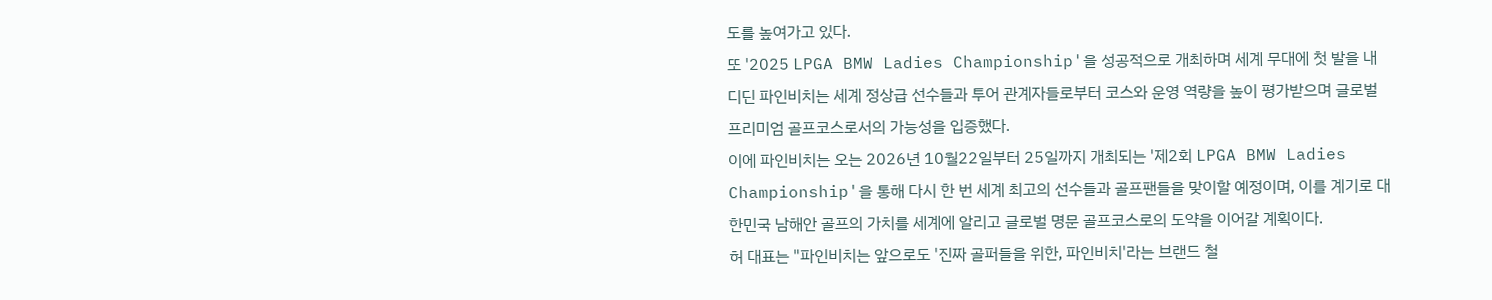도를 높여가고 있다.
또 '2025 LPGA BMW Ladies Championship'을 성공적으로 개최하며 세계 무대에 첫 발을 내디딘 파인비치는 세계 정상급 선수들과 투어 관계자들로부터 코스와 운영 역량을 높이 평가받으며 글로벌 프리미엄 골프코스로서의 가능성을 입증했다.
이에 파인비치는 오는 2026년 10월22일부터 25일까지 개최되는 '제2회 LPGA BMW Ladies Championship'을 통해 다시 한 번 세계 최고의 선수들과 골프팬들을 맞이할 예정이며, 이를 계기로 대한민국 남해안 골프의 가치를 세계에 알리고 글로벌 명문 골프코스로의 도약을 이어갈 계획이다.
허 대표는 "파인비치는 앞으로도 '진짜 골퍼들을 위한, 파인비치'라는 브랜드 철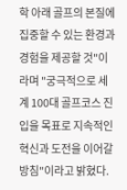학 아래 골프의 본질에 집중할 수 있는 환경과 경험을 제공할 것"이라며 "궁극적으로 세계 100대 골프코스 진입을 목표로 지속적인 혁신과 도전을 이어갈 방침"이라고 밝혔다.